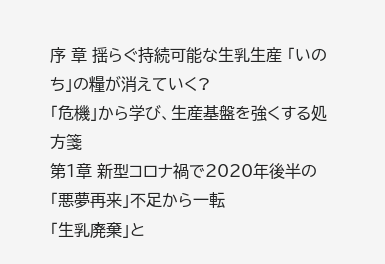序 章 揺らぐ持続可能な生乳生産 「いのち」の糧が消えていく?
「危機」から学び、生産基盤を強くする処方箋
第1章 新型コロナ禍で2020年後半の「悪夢再来」不足から一転
「生乳廃棄」と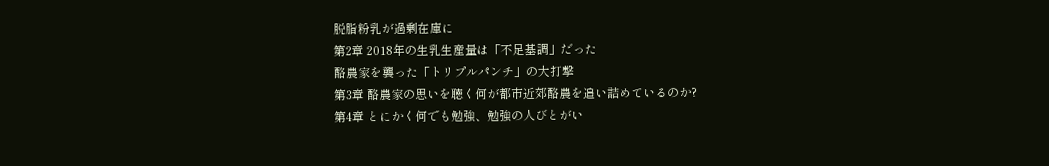脱脂粉乳が過剰在庫に
第2章 2018年の生乳生産量は「不足基調」だった
酪農家を襲った「トリプルパンチ」の大打撃
第3章 酪農家の思いを聴く何が都市近郊酪農を追い詰めているのか?
第4章 とにかく何でも勉強、勉強の人びとがい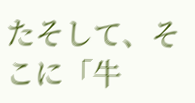たそして、そこに「牛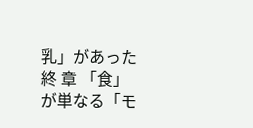乳」があった
終 章 「食」が単なる「モ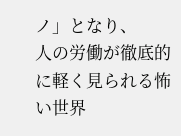ノ」となり、
人の労働が徹底的に軽く見られる怖い世界